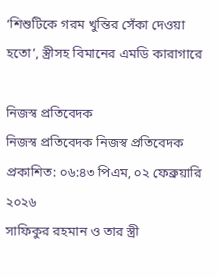‘শিশুটিকে গরম খুন্তির সেঁকা দেওয়া হতো’, স্ত্রীসহ বিমানের এমডি কারাগারে

নিজস্ব প্রতিবেদক
নিজস্ব প্রতিবেদক নিজস্ব প্রতিবেদক
প্রকাশিত: ০৬:৪৩ পিএম, ০২ ফেব্রুয়ারি ২০২৬
সাফিকুর রহমান ও তার স্ত্রী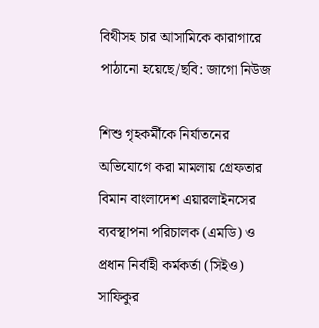বিথীসহ চার আসামিকে কারাগারে পাঠানো হয়েছে/ছবি: জাগো নিউজ

শিশু গৃহকর্মীকে নির্যাতনের অভিযোগে করা মামলায় গ্রেফতার বিমান বাংলাদেশ এয়ারলাইনসের ব্যবস্থাপনা পরিচালক (এমডি) ও প্রধান নির্বাহী কর্মকর্তা (সিইও) সাফিকুর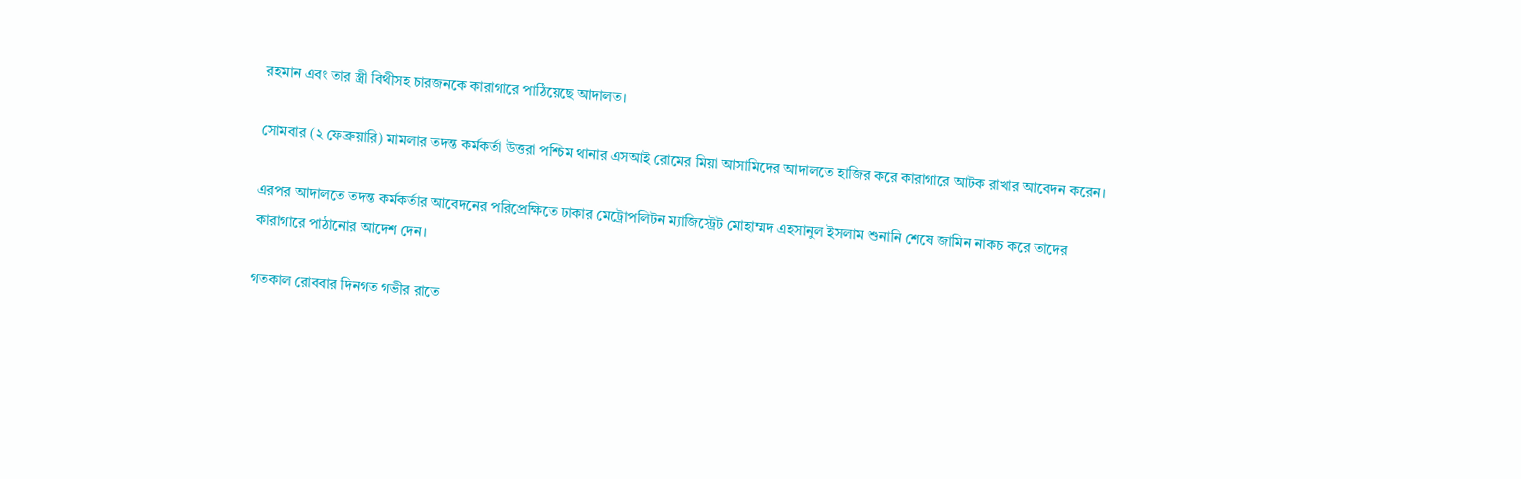রহমান এবং তার স্ত্রী বিথীসহ চারজনকে কারাগারে পাঠিয়েছে আদালত।

সোমবার (২ ফেব্রুয়ারি) মামলার তদন্ত কর্মকর্তা উত্তরা পশ্চিম থানার এসআই রোমের মিয়া আসামিদের আদালতে হাজির করে কারাগারে আটক রাখার আবেদন করেন।

এরপর আদালতে তদন্ত কর্মকর্তার আবেদনের পরিপ্রেক্ষিতে ঢাকার মেট্রোপলিটন ম্যাজিস্ট্রেট মোহাম্মদ এহসানুল ইসলাম শুনানি শেষে জামিন নাকচ করে তাদের কারাগারে পাঠানোর আদেশ দেন।

গতকাল রোববার দিনগত গভীর রাতে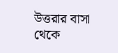উত্তরার বাসা থেকে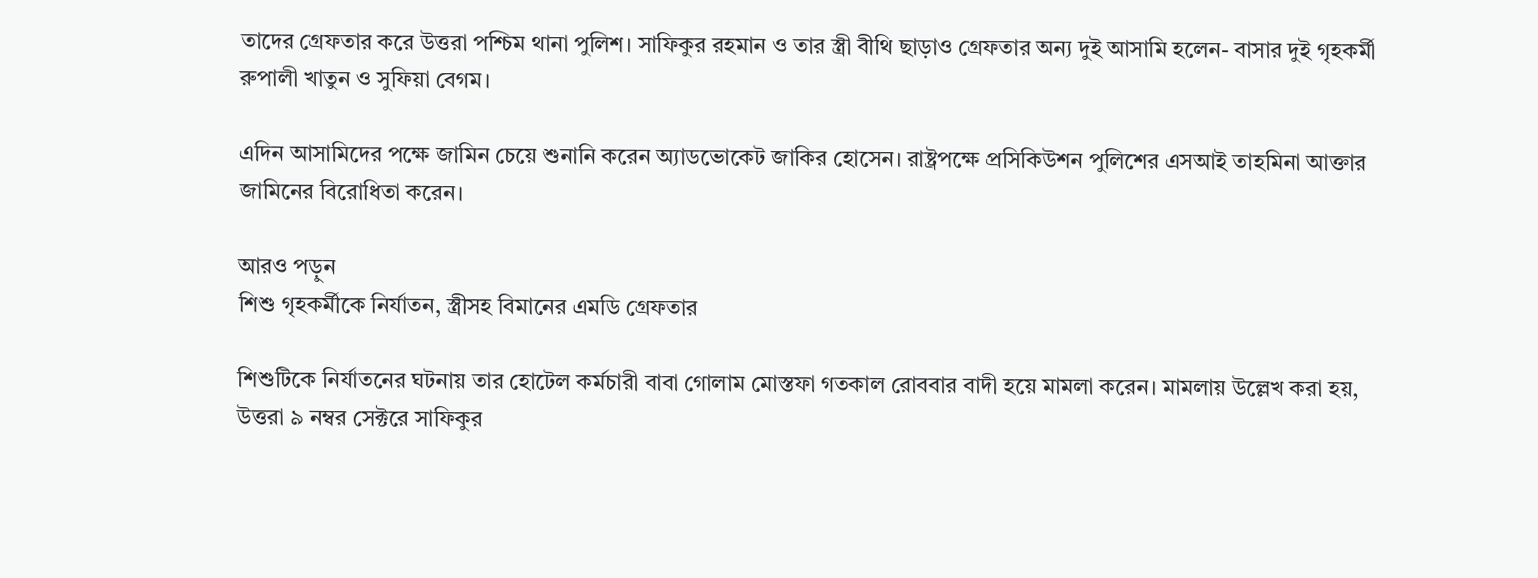তাদের গ্রেফতার করে উত্তরা পশ্চিম থানা পুলিশ। সাফিকুর রহমান ও তার স্ত্রী বীথি ছাড়াও গ্রেফতার অন্য দুই আসামি হলেন- বাসার দুই গৃহকর্মী রুপালী খাতুন ও সুফিয়া বেগম।

এদিন আসামিদের পক্ষে জামিন চেয়ে শুনানি করেন অ্যাডভোকেট জাকির হোসেন। রাষ্ট্রপক্ষে প্রসিকিউশন পুলিশের এসআই তাহমিনা আক্তার জামিনের বিরোধিতা করেন।

আরও পড়ুন
শিশু গৃহকর্মীকে নির্যাতন, স্ত্রীসহ বিমানের এমডি গ্রেফতার

শিশুটিকে নির্যাতনের ঘটনায় তার হোটেল কর্মচারী বাবা গোলাম মোস্তফা গতকাল রোববার বাদী হয়ে মামলা করেন। মামলায় উল্লেখ করা হয়, উত্তরা ৯ নম্বর সেক্টরে সাফিকুর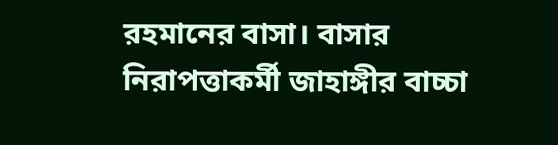রহমানের বাসা। বাসার নিরাপত্তাকর্মী জাহাঙ্গীর বাচ্চা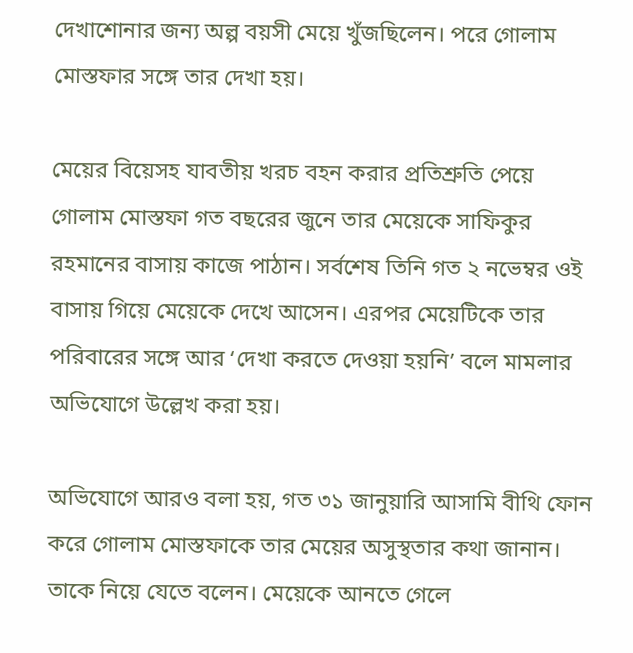দেখাশোনার জন্য অল্প বয়সী মেয়ে খুঁজছিলেন। পরে গোলাম মোস্তফার সঙ্গে তার দেখা হয়।

মেয়ের বিয়েসহ যাবতীয় খরচ বহন করার প্রতিশ্রুতি পেয়ে গোলাম মোস্তফা গত বছরের জুনে তার মেয়েকে সাফিকুর রহমানের বাসায় কাজে পাঠান। সর্বশেষ তিনি গত ২ নভেম্বর ওই বাসায় গিয়ে মেয়েকে দেখে আসেন। এরপর মেয়েটিকে তার পরিবারের সঙ্গে আর ‘দেখা করতে দেওয়া হয়নি’ বলে মামলার অভিযোগে উল্লেখ করা হয়।

অভিযোগে আরও বলা হয়, গত ৩১ জানুয়ারি আসামি বীথি ফোন করে গোলাম মোস্তফাকে তার মেয়ের অসুস্থতার কথা জানান। তাকে নিয়ে যেতে বলেন। মেয়েকে আনতে গেলে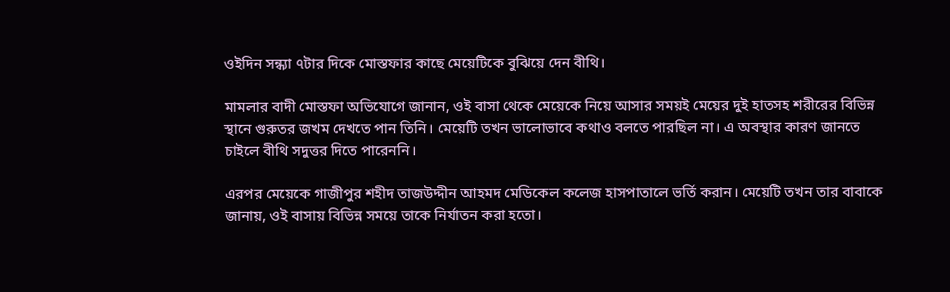ওইদিন সন্ধ্যা ৭টার দিকে মোস্তফার কাছে মেয়েটিকে বুঝিয়ে দেন বীথি।

মামলার বাদী মোস্তফা অভিযোগে জানান, ওই বাসা থেকে মেয়েকে নিয়ে আসার সময়ই মেয়ের দুই হাতসহ শরীরের বিভিন্ন স্থানে গুরুতর জখম দেখতে পান তিনি। মেয়েটি তখন ভালোভাবে কথাও বলতে পারছিল না। এ অবস্থার কারণ জানতে চাইলে বীথি সদুত্তর দিতে পারেননি।

এরপর মেয়েকে গাজীপুর শহীদ তাজউদ্দীন আহমদ মেডিকেল কলেজ হাসপাতালে ভর্তি করান। মেয়েটি তখন তার বাবাকে জানায়, ওই বাসায় বিভিন্ন সময়ে তাকে নির্যাতন করা হতো।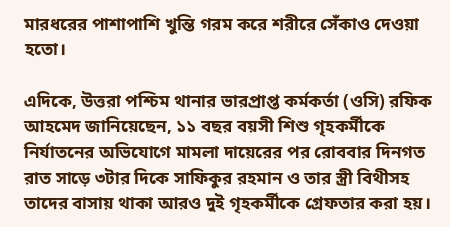মারধরের পাশাপাশি খুন্তি গরম করে শরীরে সেঁকাও দেওয়া হতো।

এদিকে, উত্তরা পশ্চিম থানার ভারপ্রাপ্ত কর্মকর্তা (ওসি) রফিক আহমেদ জানিয়েছেন, ১১ বছর বয়সী শিশু গৃহকর্মীকে নির্যাতনের অভিযোগে মামলা দায়েরের পর রোববার দিনগত রাত সাড়ে ৩টার দিকে সাফিকুর রহমান ও তার স্ত্রী বিথীসহ তাদের বাসায় থাকা আরও দুই গৃহকর্মীকে গ্রেফতার করা হয়।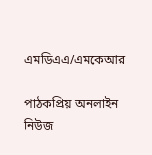এমডিএএ/এমকেআর

পাঠকপ্রিয় অনলাইন নিউজ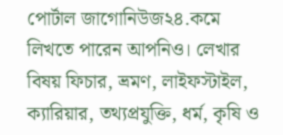পোর্টাল জাগোনিউজ২৪.কমে লিখতে পারেন আপনিও। লেখার বিষয় ফিচার, ভ্রমণ, লাইফস্টাইল, ক্যারিয়ার, তথ্যপ্রযুক্তি, ধর্ম, কৃষি ও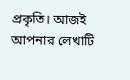প্রকৃতি। আজই আপনার লেখাটি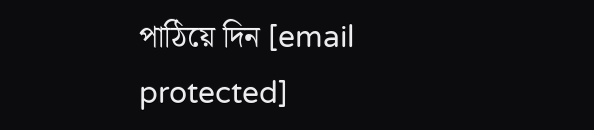পাঠিয়ে দিন [email protected]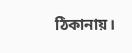ঠিকানায়।